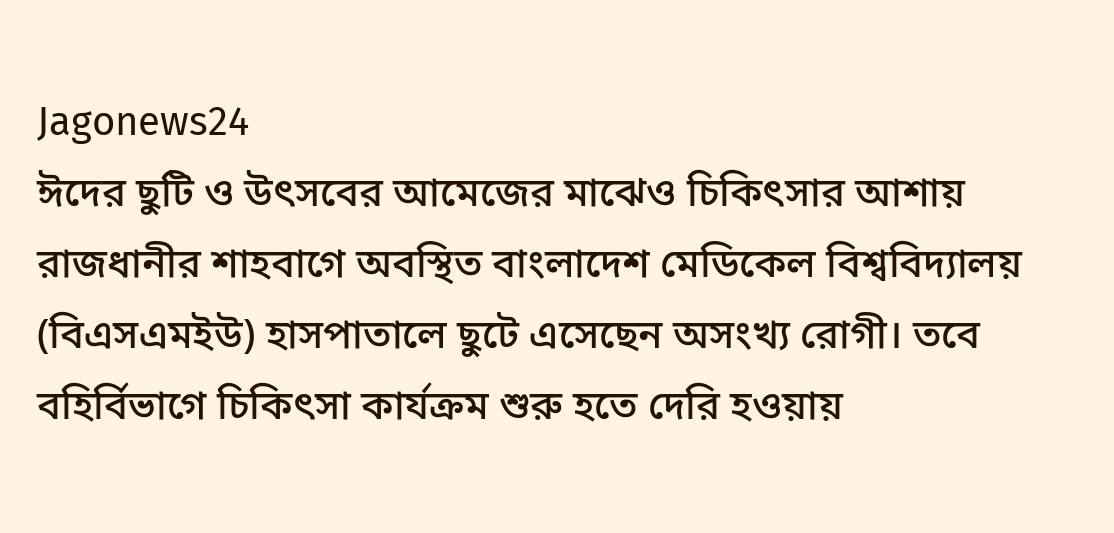Jagonews24
ঈদের ছুটি ও উৎসবের আমেজের মাঝেও চিকিৎসার আশায় রাজধানীর শাহবাগে অবস্থিত বাংলাদেশ মেডিকেল বিশ্ববিদ্যালয় (বিএসএমইউ) হাসপাতালে ছুটে এসেছেন অসংখ্য রোগী। তবে বহির্বিভাগে চিকিৎসা কার্যক্রম শুরু হতে দেরি হওয়ায়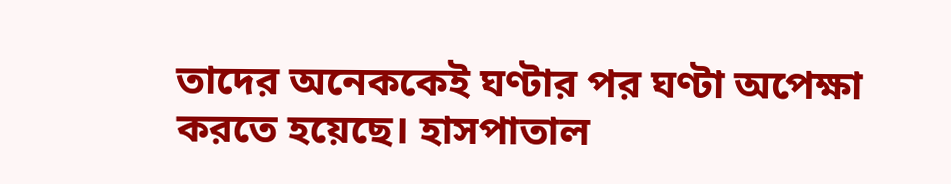তাদের অনেককেই ঘণ্টার পর ঘণ্টা অপেক্ষা করতে হয়েছে। হাসপাতাল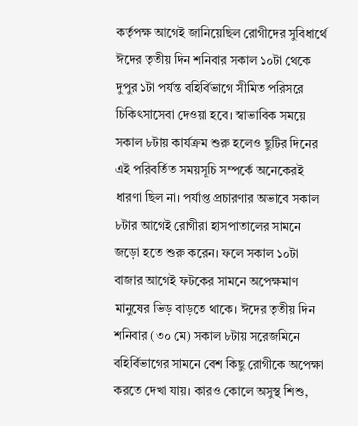কর্তৃপক্ষ আগেই জানিয়েছিল রোগীদের সুবিধার্থে ঈদের তৃতীয় দিন শনিবার সকাল ১০টা থেকে দুপুর ১টা পর্যন্ত বহির্বিভাগে সীমিত পরিসরে চিকিৎসাসেবা দেওয়া হবে। স্বাভাবিক সময়ে সকাল ৮টায় কার্যক্রম শুরু হলেও ছুটির দিনের এই পরিবর্তিত সময়সূচি সম্পর্কে অনেকেরই ধারণা ছিল না। পর্যাপ্ত প্রচারণার অভাবে সকাল ৮টার আগেই রোগীরা হাসপাতালের সামনে জড়ো হতে শুরু করেন। ফলে সকাল ১০টা বাজার আগেই ফটকের সামনে অপেক্ষমাণ মানুষের ভিড় বাড়তে থাকে। ঈদের তৃতীয় দিন শনিবার (৩০ মে) সকাল ৮টায় সরেজমিনে বহির্বিভাগের সামনে বেশ কিছু রোগীকে অপেক্ষা করতে দেখা যায়। কারও কোলে অসুস্থ শিশু,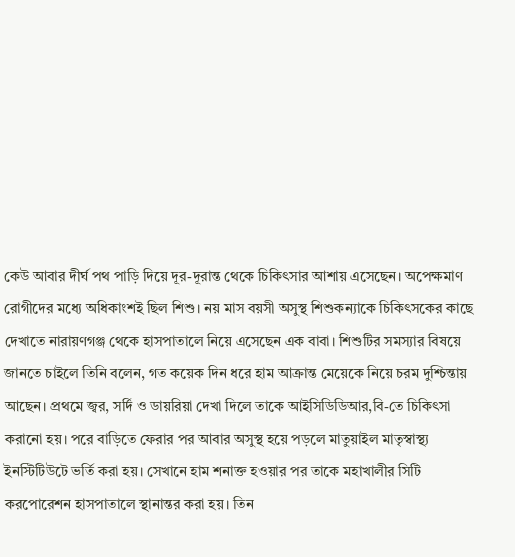কেউ আবার দীর্ঘ পথ পাড়ি দিয়ে দূর-দূরান্ত থেকে চিকিৎসার আশায় এসেছেন। অপেক্ষমাণ রোগীদের মধ্যে অধিকাংশই ছিল শিশু। নয় মাস বয়সী অসুস্থ শিশুকন্যাকে চিকিৎসকের কাছে দেখাতে নারায়ণগঞ্জ থেকে হাসপাতালে নিয়ে এসেছেন এক বাবা। শিশুটির সমস্যার বিষয়ে জানতে চাইলে তিনি বলেন, গত কয়েক দিন ধরে হাম আক্রান্ত মেয়েকে নিয়ে চরম দুশ্চিন্তায় আছেন। প্রথমে জ্বর, সর্দি ও ডায়রিয়া দেখা দিলে তাকে আইসিডিডিআর,বি-তে চিকিৎসা করানো হয়। পরে বাড়িতে ফেরার পর আবার অসুস্থ হয়ে পড়লে মাতুয়াইল মাতৃস্বাস্থ্য ইনস্টিটিউটে ভর্তি করা হয়। সেখানে হাম শনাক্ত হওয়ার পর তাকে মহাখালীর সিটি করপোরেশন হাসপাতালে স্থানান্তর করা হয়। তিন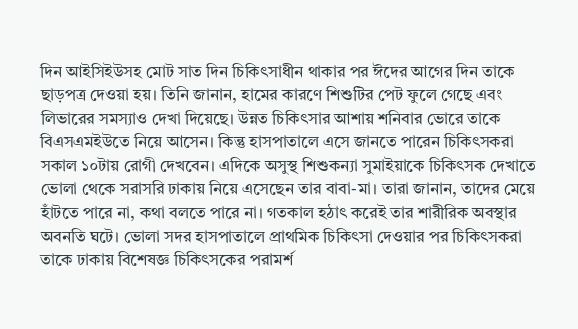দিন আইসিইউসহ মোট সাত দিন চিকিৎসাধীন থাকার পর ঈদের আগের দিন তাকে ছাড়পত্র দেওয়া হয়। তিনি জানান, হামের কারণে শিশুটির পেট ফুলে গেছে এবং লিভারের সমস্যাও দেখা দিয়েছে। উন্নত চিকিৎসার আশায় শনিবার ভোরে তাকে বিএসএমইউতে নিয়ে আসেন। কিন্তু হাসপাতালে এসে জানতে পারেন চিকিৎসকরা সকাল ১০টায় রোগী দেখবেন। এদিকে অসুস্থ শিশুকন্যা সুমাইয়াকে চিকিৎসক দেখাতে ভোলা থেকে সরাসরি ঢাকায় নিয়ে এসেছেন তার বাবা-মা। তারা জানান, তাদের মেয়ে হাঁটতে পারে না, কথা বলতে পারে না। গতকাল হঠাৎ করেই তার শারীরিক অবস্থার অবনতি ঘটে। ভোলা সদর হাসপাতালে প্রাথমিক চিকিৎসা দেওয়ার পর চিকিৎসকরা তাকে ঢাকায় বিশেষজ্ঞ চিকিৎসকের পরামর্শ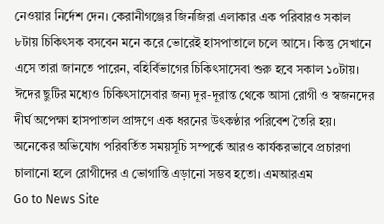নেওয়ার নির্দেশ দেন। কেরানীগঞ্জের জিনজিরা এলাকার এক পরিবারও সকাল ৮টায় চিকিৎসক বসবেন মনে করে ভোরেই হাসপাতালে চলে আসে। কিন্তু সেখানে এসে তারা জানতে পারেন, বহির্বিভাগের চিকিৎসাসেবা শুরু হবে সকাল ১০টায়। ঈদের ছুটির মধ্যেও চিকিৎসাসেবার জন্য দূর-দূরান্ত থেকে আসা রোগী ও স্বজনদের দীর্ঘ অপেক্ষা হাসপাতাল প্রাঙ্গণে এক ধরনের উৎকণ্ঠার পরিবেশ তৈরি হয়। অনেকের অভিযোগ পরিবর্তিত সময়সূচি সম্পর্কে আরও কার্যকরভাবে প্রচারণা চালানো হলে রোগীদের এ ভোগান্তি এড়ানো সম্ভব হতো। এমআরএম
Go to News Site